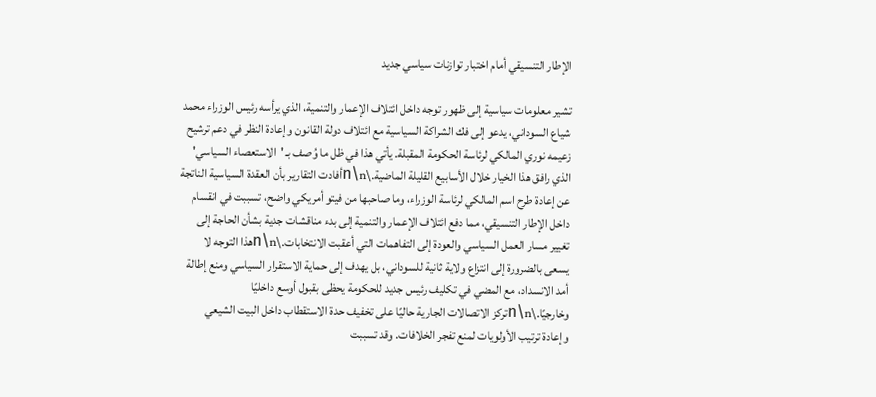الإطار التنسيقي أمام اختبار توازنات سياسي جديد

تشير معلومات سياسية إلى ظهور توجه داخل ائتلاف الإعمار والتنمية، الذي يرأسه رئيس الوزراء محمد شياع السوداني، يدعو إلى فك الشراكة السياسية مع ائتلاف دولة القانون وإعادة النظر في دعم ترشيح زعيمه نوري المالكي لرئاسة الحكومة المقبلة. يأتي هذا في ظل ما وُصف بـ 'الاستعصاء السياسي' الذي رافق هذا الخيار خلال الأسابيع القليلة الماضية.\n\nأفادت التقارير بأن العقدة السياسية الناتجة عن إعادة طرح اسم المالكي لرئاسة الوزراء، وما صاحبها من فيتو أمريكي واضح، تسببت في انقسام داخل الإطار التنسيقي، مما دفع ائتلاف الإعمار والتنمية إلى بدء مناقشات جدية بشأن الحاجة إلى تغيير مسار العمل السياسي والعودة إلى التفاهمات التي أعقبت الانتخابات.\n\nهذا التوجه لا يسعى بالضرورة إلى انتزاع ولاية ثانية للسوداني، بل يهدف إلى حماية الاستقرار السياسي ومنع إطالة أمد الانسداد، مع المضي في تكليف رئيس جديد للحكومة يحظى بقبول أوسع داخليًا وخارجيًا.\n\nتركز الاتصالات الجارية حاليًا على تخفيف حدة الاستقطاب داخل البيت الشيعي وإعادة ترتيب الأولويات لمنع تفجر الخلافات. وقد تسببت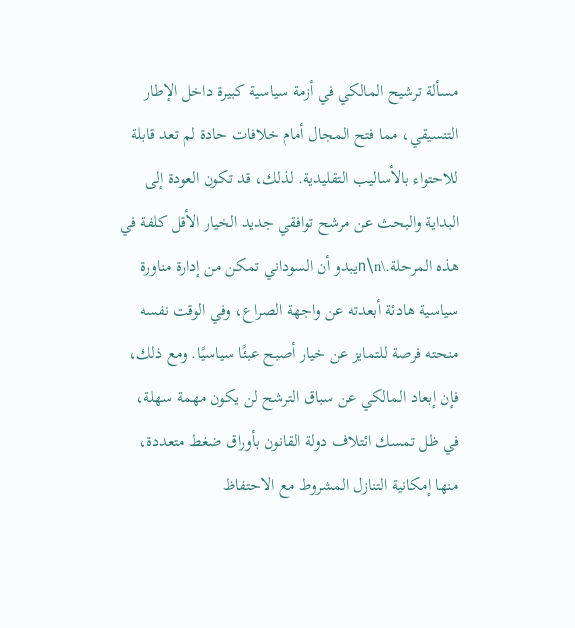مسألة ترشيح المالكي في أزمة سياسية كبيرة داخل الإطار التنسيقي، مما فتح المجال أمام خلافات حادة لم تعد قابلة للاحتواء بالأساليب التقليدية. لذلك، قد تكون العودة إلى البداية والبحث عن مرشح توافقي جديد الخيار الأقل كلفة في هذه المرحلة.\n\nيبدو أن السوداني تمكن من إدارة مناورة سياسية هادئة أبعدته عن واجهة الصراع، وفي الوقت نفسه منحته فرصة للتمايز عن خيار أصبح عبئًا سياسيًا. ومع ذلك، فإن إبعاد المالكي عن سباق الترشح لن يكون مهمة سهلة، في ظل تمسك ائتلاف دولة القانون بأوراق ضغط متعددة، منها إمكانية التنازل المشروط مع الاحتفاظ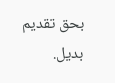بحق تقديم بديل.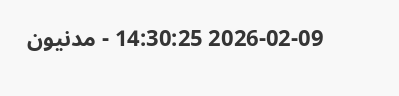2026-02-09 14:30:25 - مدنيون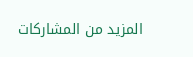المزيد من المشاركات